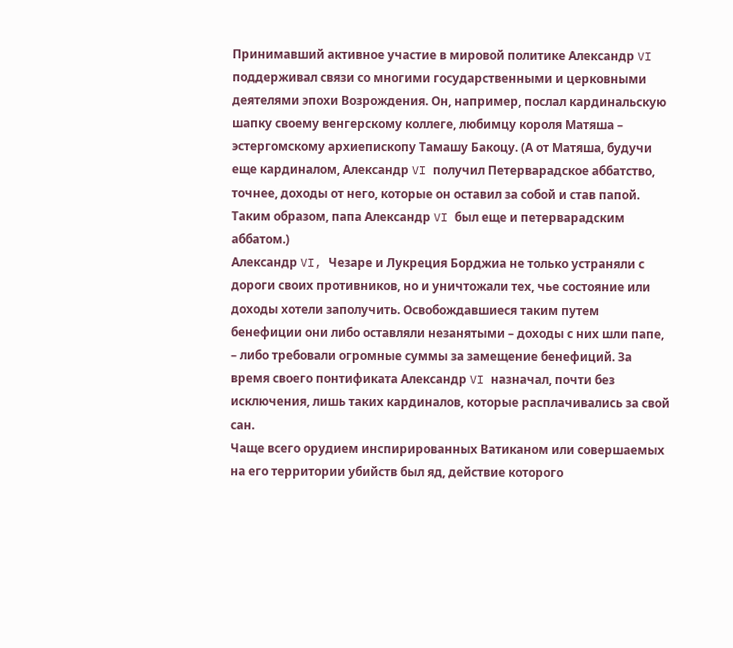Принимавший активное участие в мировой политике Александр VI поддерживал связи со многими государственными и церковными деятелями эпохи Возрождения. Он, например, послал кардинальскую шапку своему венгерскому коллеге, любимцу короля Матяша – эстергомскому архиепископу Тамашу Бакоцу. (А от Матяша, будучи еще кардиналом, Александр VI получил Петерварадское аббатство, точнее, доходы от него, которые он оставил за собой и став папой. Таким образом, папа Александр VI был еще и петерварадским аббатом.)
Александр VI, Чезаре и Лукреция Борджиа не только устраняли с дороги своих противников, но и уничтожали тех, чье состояние или доходы хотели заполучить. Освобождавшиеся таким путем бенефиции они либо оставляли незанятыми – доходы с них шли папе, – либо требовали огромные суммы за замещение бенефиций. За время своего понтификата Александр VI назначал, почти без исключения, лишь таких кардиналов, которые расплачивались за свой сан.
Чаще всего орудием инспирированных Ватиканом или совершаемых на его территории убийств был яд, действие которого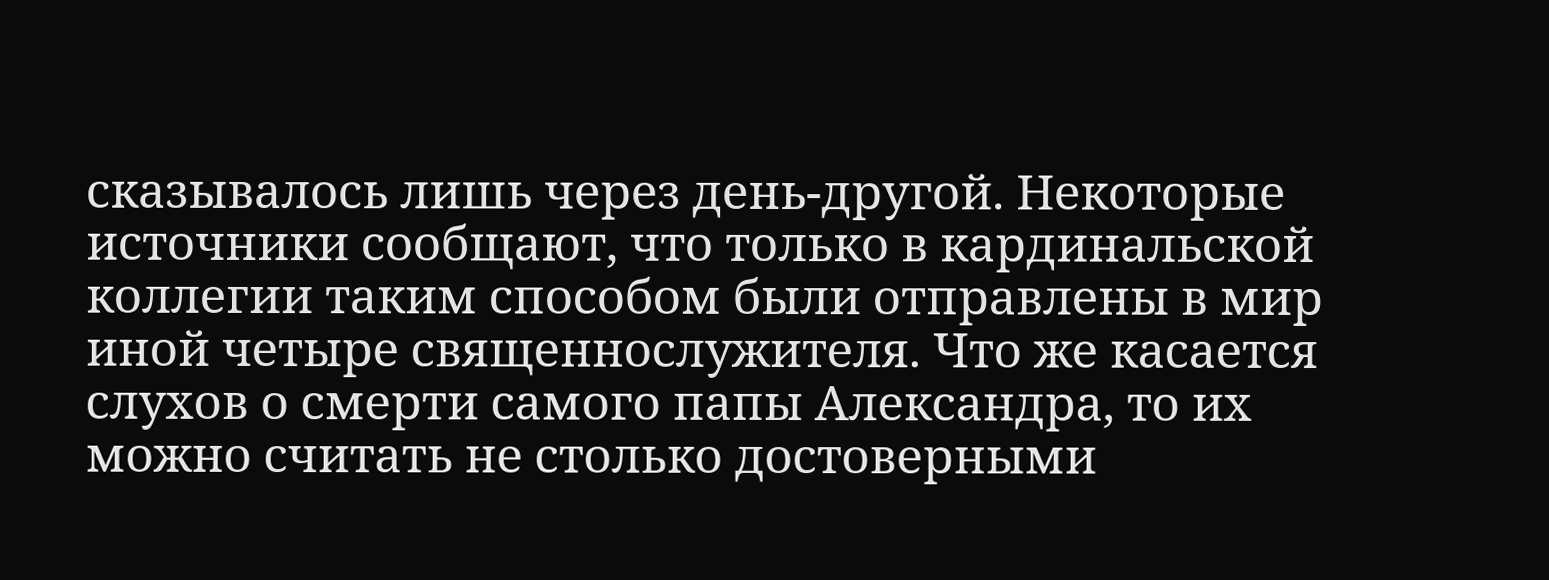сказывалось лишь через день-другой. Некоторые источники сообщают, что только в кардинальской коллегии таким способом были отправлены в мир иной четыре священнослужителя. Что же касается слухов о смерти самого папы Александра, то их можно считать не столько достоверными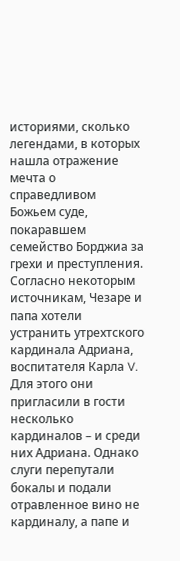историями, сколько легендами, в которых нашла отражение мечта о справедливом Божьем суде, покаравшем семейство Борджиа за грехи и преступления. Согласно некоторым источникам, Чезаре и папа хотели устранить утрехтского кардинала Адриана, воспитателя Карла V. Для этого они пригласили в гости несколько кардиналов – и среди них Адриана. Однако слуги перепутали бокалы и подали отравленное вино не кардиналу, а папе и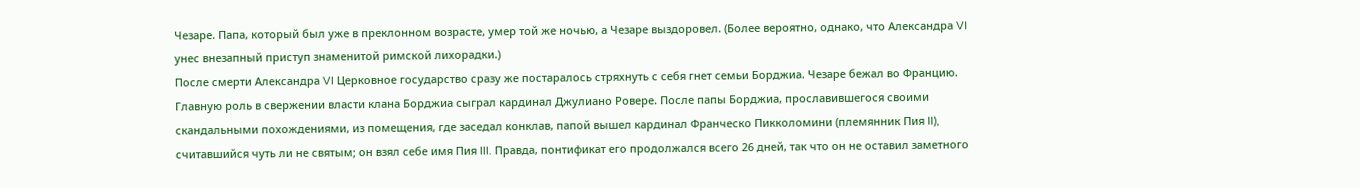Чезаре. Папа, который был уже в преклонном возрасте, умер той же ночью, а Чезаре выздоровел. (Более вероятно, однако, что Александра VI унес внезапный приступ знаменитой римской лихорадки.)
После смерти Александра VI Церковное государство сразу же постаралось стряхнуть с себя гнет семьи Борджиа. Чезаре бежал во Францию. Главную роль в свержении власти клана Борджиа сыграл кардинал Джулиано Ровере. После папы Борджиа, прославившегося своими скандальными похождениями, из помещения, где заседал конклав, папой вышел кардинал Франческо Пикколомини (племянник Пия II), считавшийся чуть ли не святым; он взял себе имя Пия III. Правда, понтификат его продолжался всего 26 дней, так что он не оставил заметного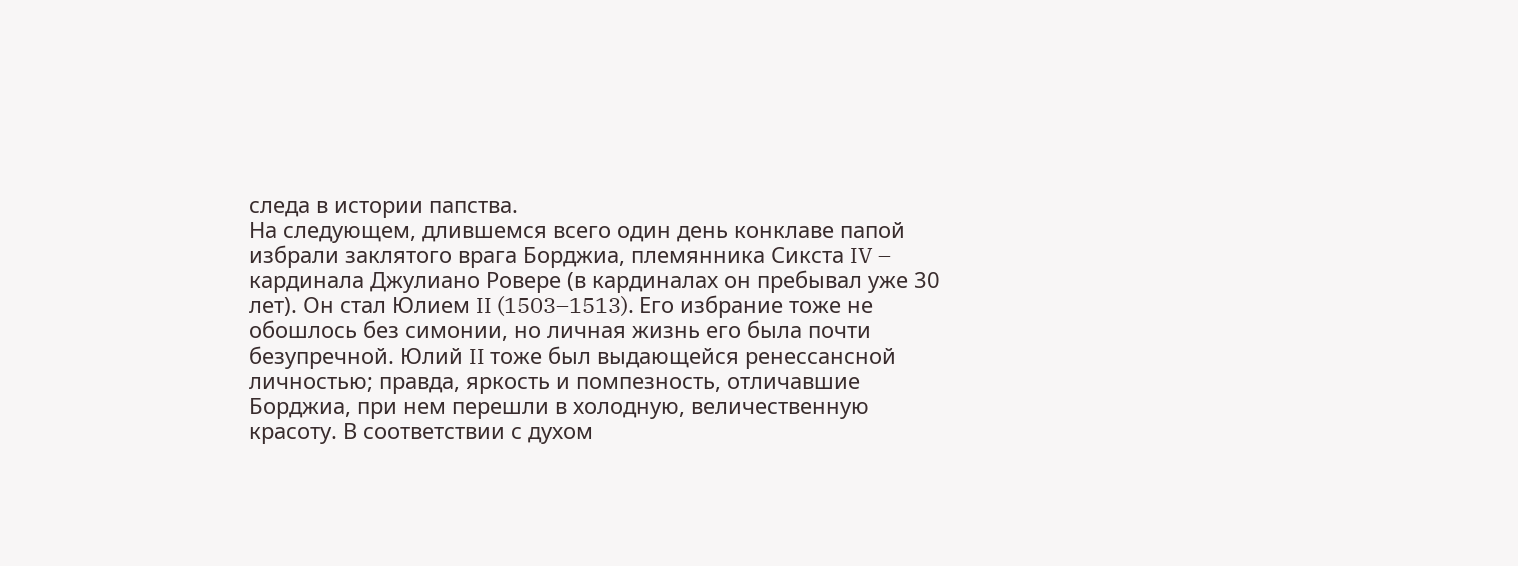следа в истории папства.
На следующем, длившемся всего один день конклаве папой избрали заклятого врага Борджиа, племянника Сикста IV – кардинала Джулиано Ровере (в кардиналах он пребывал уже 30 лет). Он стал Юлием II (1503–1513). Его избрание тоже не обошлось без симонии, но личная жизнь его была почти безупречной. Юлий II тоже был выдающейся ренессансной личностью; правда, яркость и помпезность, отличавшие Борджиа, при нем перешли в холодную, величественную красоту. В соответствии с духом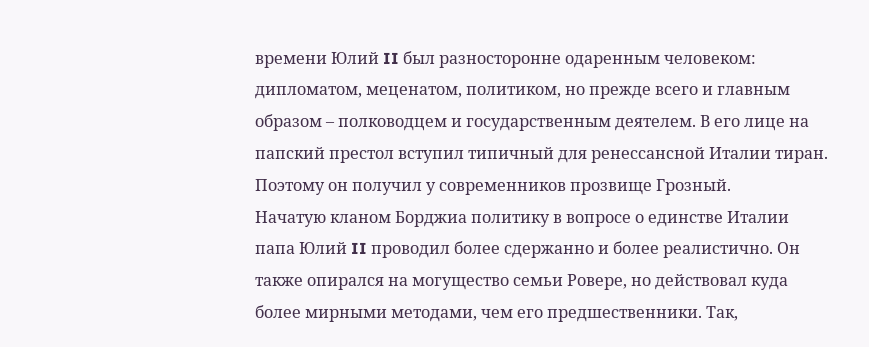времени Юлий II был разносторонне одаренным человеком: дипломатом, меценатом, политиком, но прежде всего и главным образом – полководцем и государственным деятелем. В его лице на папский престол вступил типичный для ренессансной Италии тиран. Поэтому он получил у современников прозвище Грозный.
Начатую кланом Борджиа политику в вопросе о единстве Италии папа Юлий II проводил более сдержанно и более реалистично. Он также опирался на могущество семьи Ровере, но действовал куда более мирными методами, чем его предшественники. Так,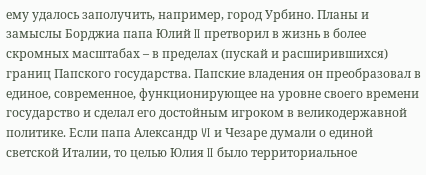ему удалось заполучить, например, город Урбино. Планы и замыслы Борджиа папа Юлий II претворил в жизнь в более скромных масштабах – в пределах (пускай и расширившихся) границ Папского государства. Папские владения он преобразовал в единое, современное, функционирующее на уровне своего времени государство и сделал его достойным игроком в великодержавной политике. Если папа Александр VI и Чезаре думали о единой светской Италии, то целью Юлия II было территориальное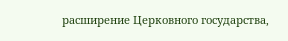расширение Церковного государства,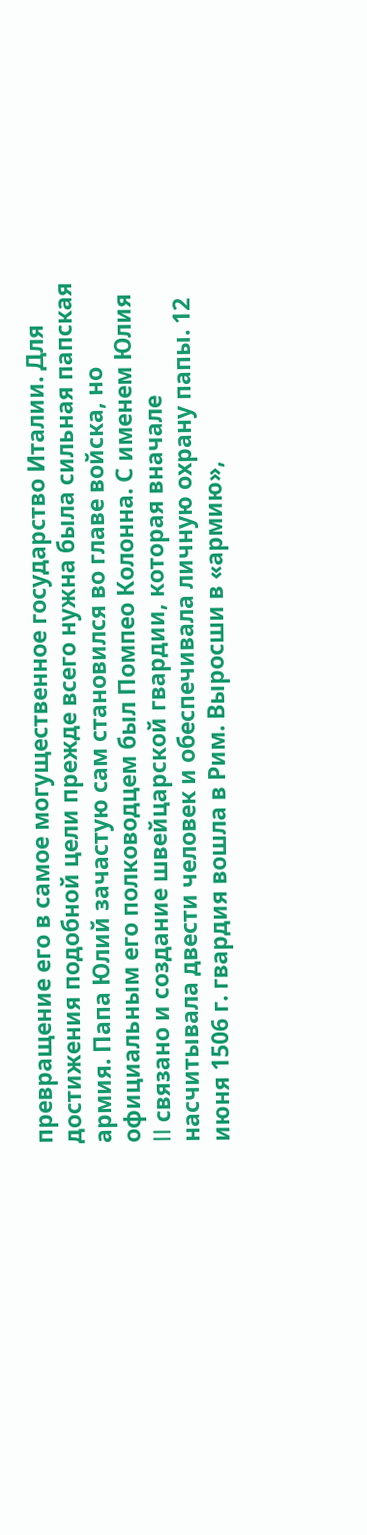превращение его в самое могущественное государство Италии. Для достижения подобной цели прежде всего нужна была сильная папская армия. Папа Юлий зачастую сам становился во главе войска, но официальным его полководцем был Помпео Колонна. С именем Юлия II связано и создание швейцарской гвардии, которая вначале насчитывала двести человек и обеспечивала личную охрану папы. 12 июня 1506 г. гвардия вошла в Рим. Выросши в «армию»,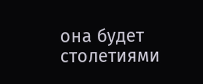она будет столетиями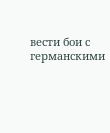вести бои с германскими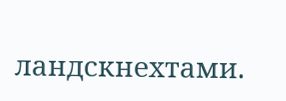ландскнехтами.